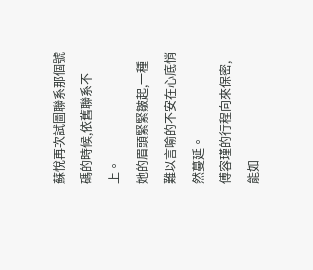蘇悅再次試圖聯系那個號碼的時候,依舊聯系不上。
她的眉頭緊緊皺起,一種難以言喻的不安在心底悄然蔓延。
傅容瑾的行程向來保密,能如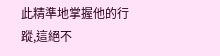此精準地掌握他的行蹤,這絕不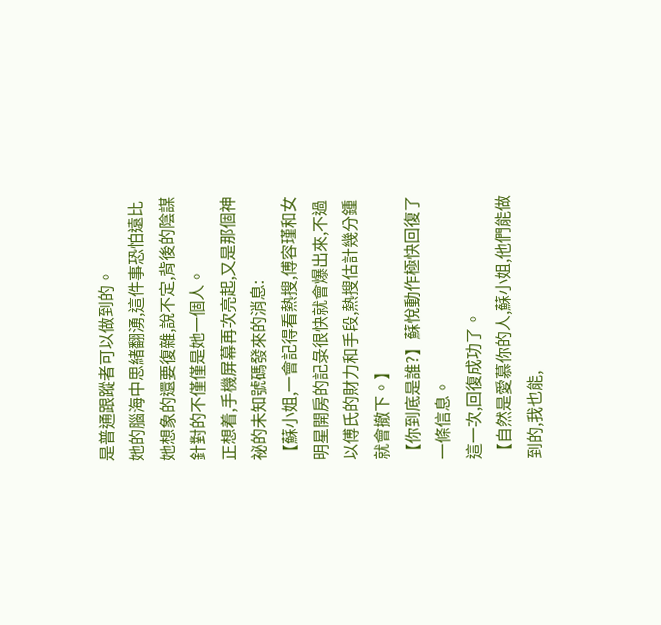是普通跟蹤者可以做到的。
她的腦海中思緒翻湧,這件事恐怕遠比她想象的還要復雜,說不定,背後的陰謀針對的不僅僅是她一個人。
正想着,手機屏幕再次亮起,又是那個神祕的未知號碼發來的消息:
【蘇小姐,一會記得看熱搜,傅容瑾和女明星開房的記彔很快就會爆出來,不過以傅氏的財力和手段,熱搜估計幾分鍾就會撤下。】
【你到底是誰?】蘇悅動作極快回復了一條信息。
這一次,回復成功了。
【自然是愛慕你的人,蘇小姐,他們能做到的,我也能,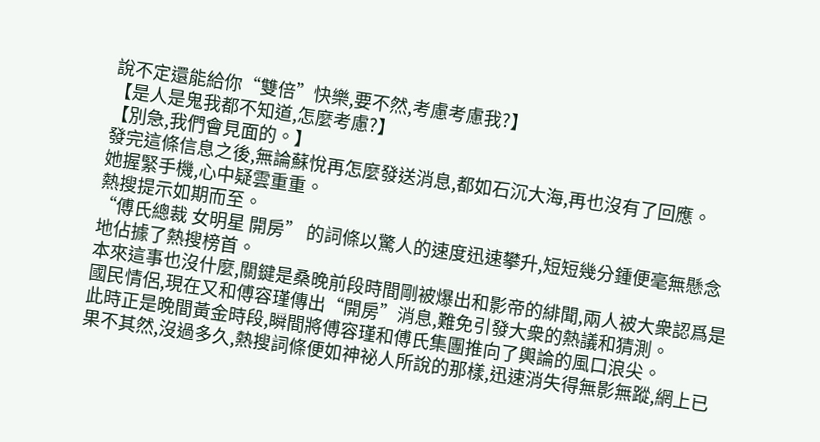說不定還能給你“雙倍”快樂,要不然,考慮考慮我?】
【是人是鬼我都不知道,怎麼考慮?】
【別急,我們會見面的。】
發完這條信息之後,無論蘇悅再怎麼發送消息,都如石沉大海,再也沒有了回應。
她握緊手機,心中疑雲重重。
熱搜提示如期而至。
“傅氏總裁 女明星 開房” 的詞條以驚人的速度迅速攀升,短短幾分鍾便毫無懸念地佔據了熱搜榜首。
本來這事也沒什麼,關鍵是桑晚前段時間剛被爆出和影帝的緋聞,兩人被大衆認爲是國民情侶,現在又和傅容瑾傳出“開房”消息,難免引發大衆的熱議和猜測。
此時正是晚間黃金時段,瞬間將傅容瑾和傅氏集團推向了輿論的風口浪尖。
果不其然,沒過多久,熱搜詞條便如神祕人所說的那樣,迅速消失得無影無蹤,網上已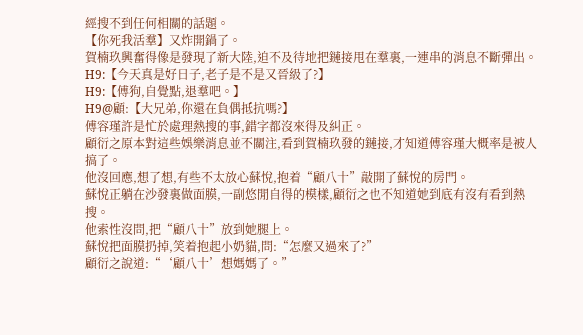經搜不到任何相關的話題。
【你死我活羣】又炸開鍋了。
賀楠玖興奮得像是發現了新大陸,迫不及待地把鏈接甩在羣裏,一連串的消息不斷彈出。
H9:【今天真是好日子,老子是不是又晉級了?】
H9:【傅狗,自覺點,退羣吧。】
H9@顧:【大兄弟,你還在負偶抵抗嗎?】
傅容瑾許是忙於處理熱搜的事,錯字都沒來得及糾正。
顧衍之原本對這些娛樂消息並不關注,看到賀楠玖發的鏈接,才知道傅容瑾大概率是被人搞了。
他沒回應,想了想,有些不太放心蘇悅,抱着“顧八十”敲開了蘇悅的房門。
蘇悅正躺在沙發裏做面膜,一副悠閒自得的模樣,顧衍之也不知道她到底有沒有看到熱搜。
他索性沒問,把“顧八十”放到她腿上。
蘇悅把面膜扔掉,笑着抱起小奶貓,問:“怎麼又過來了?”
顧衍之說道:“‘顧八十’想媽媽了。”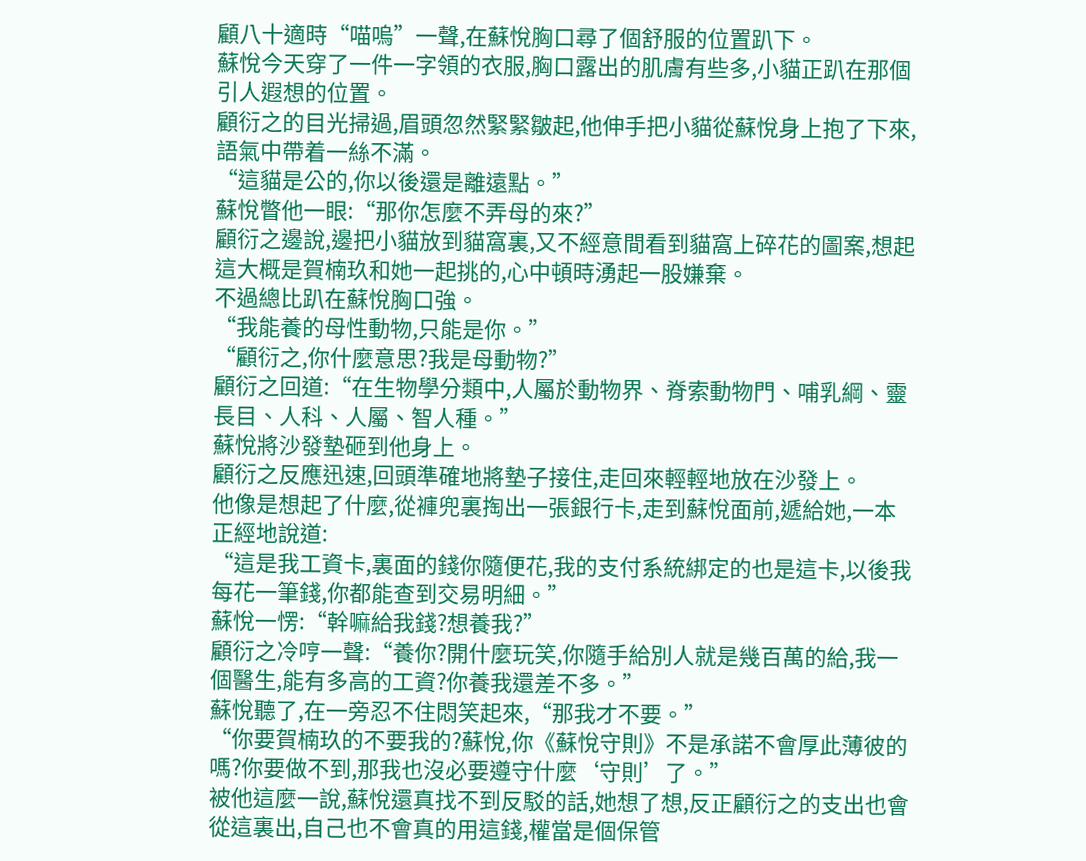顧八十適時“喵嗚”一聲,在蘇悅胸口尋了個舒服的位置趴下。
蘇悅今天穿了一件一字領的衣服,胸口露出的肌膚有些多,小貓正趴在那個引人遐想的位置。
顧衍之的目光掃過,眉頭忽然緊緊皺起,他伸手把小貓從蘇悅身上抱了下來,語氣中帶着一絲不滿。
“這貓是公的,你以後還是離遠點。”
蘇悅瞥他一眼:“那你怎麼不弄母的來?”
顧衍之邊說,邊把小貓放到貓窩裏,又不經意間看到貓窩上碎花的圖案,想起這大概是賀楠玖和她一起挑的,心中頓時湧起一股嫌棄。
不過總比趴在蘇悅胸口強。
“我能養的母性動物,只能是你。”
“顧衍之,你什麼意思?我是母動物?”
顧衍之回道:“在生物學分類中,人屬於動物界、脊索動物門、哺乳綱、靈長目、人科、人屬、智人種。”
蘇悅將沙發墊砸到他身上。
顧衍之反應迅速,回頭準確地將墊子接住,走回來輕輕地放在沙發上。
他像是想起了什麼,從褲兜裏掏出一張銀行卡,走到蘇悅面前,遞給她,一本正經地說道:
“這是我工資卡,裏面的錢你隨便花,我的支付系統綁定的也是這卡,以後我每花一筆錢,你都能查到交易明細。”
蘇悅一愣:“幹嘛給我錢?想養我?”
顧衍之冷哼一聲:“養你?開什麼玩笑,你隨手給別人就是幾百萬的給,我一個醫生,能有多高的工資?你養我還差不多。”
蘇悅聽了,在一旁忍不住悶笑起來,“那我才不要。”
“你要賀楠玖的不要我的?蘇悅,你《蘇悅守則》不是承諾不會厚此薄彼的嗎?你要做不到,那我也沒必要遵守什麼‘守則’了。”
被他這麼一說,蘇悅還真找不到反駁的話,她想了想,反正顧衍之的支出也會從這裏出,自己也不會真的用這錢,權當是個保管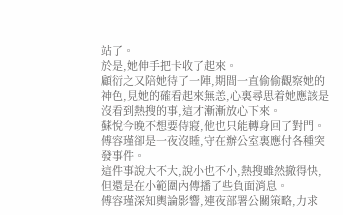站了。
於是,她伸手把卡收了起來。
顧衍之又陪她待了一陣,期間一直偷偷觀察她的神色,見她的確看起來無恙,心裏尋思着她應該是沒看到熱搜的事,這才漸漸放心下來。
蘇悅今晚不想要侍寢,他也只能轉身回了對門。
傅容瑾卻是一夜沒睡,守在辦公室裏應付各種突發事件。
這件事說大不大,說小也不小,熱搜雖然撤得快,但還是在小範圍內傳播了些負面消息。
傅容瑾深知輿論影響,連夜部署公關策略,力求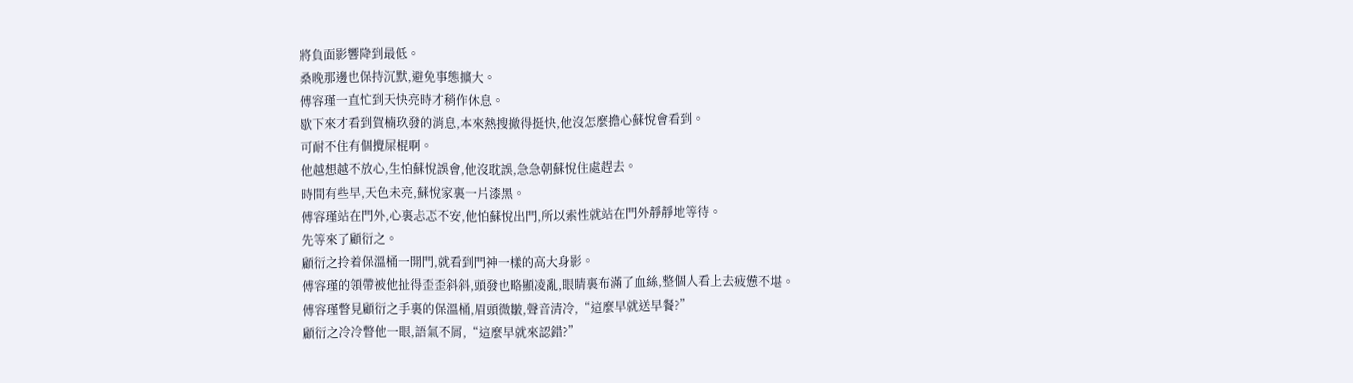將負面影響降到最低。
桑晚那邊也保持沉默,避免事態擴大。
傅容瑾一直忙到天快亮時才稍作休息。
歇下來才看到賀楠玖發的消息,本來熱搜撤得挺快,他沒怎麼擔心蘇悅會看到。
可耐不住有個攪屎棍啊。
他越想越不放心,生怕蘇悅誤會,他沒耽誤,急急朝蘇悅住處趕去。
時間有些早,天色未亮,蘇悅家裏一片漆黑。
傅容瑾站在門外,心裏忐忑不安,他怕蘇悅出門,所以索性就站在門外靜靜地等待。
先等來了顧衍之。
顧衍之拎着保溫桶一開門,就看到門神一樣的高大身影。
傅容瑾的領帶被他扯得歪歪斜斜,頭發也略顯凌亂,眼睛裏布滿了血絲,整個人看上去疲憊不堪。
傅容瑾瞥見顧衍之手裏的保溫桶,眉頭微皺,聲音清冷,“這麼早就送早餐?”
顧衍之冷冷瞥他一眼,語氣不屑,“這麼早就來認錯?”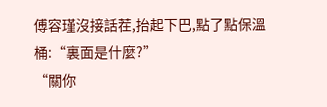傅容瑾沒接話茬,抬起下巴,點了點保溫桶:“裏面是什麼?”
“關你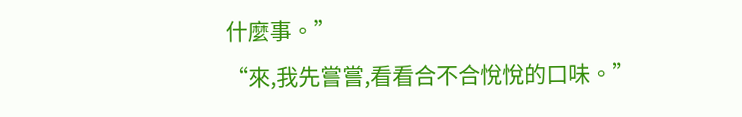什麼事。”
“來,我先嘗嘗,看看合不合悅悅的口味。”